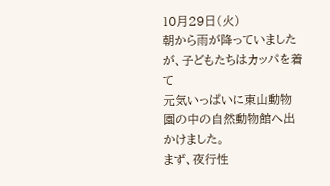10月29日(火)
朝から雨が降っていましたが、子どもたちはカッパを着て
元気いっぱいに東山動物園の中の自然動物館へ出かけました。
まず、夜行性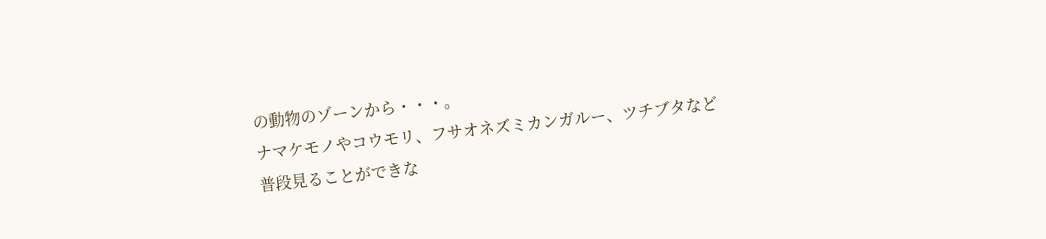の動物のゾーンから・・・。
ナマケモノやコウモリ、フサオネズミカンガルー、ツチブタなど
普段見ることができな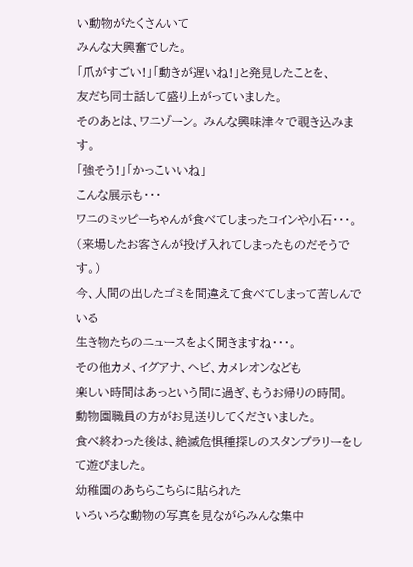い動物がたくさんいて
みんな大興奮でした。
「爪がすごい!」「動きが遅いね!」と発見したことを、
友だち同士話して盛り上がっていました。
そのあとは、ワニゾーン。 みんな興味津々で覗き込みます。
「強そう!」「かっこいいね」
こんな展示も・・・
ワニのミッピーちゃんが食べてしまったコインや小石・・・。
(来場したお客さんが投げ入れてしまったものだそうです。)
今、人間の出したゴミを間違えて食べてしまって苦しんでいる
生き物たちのニュースをよく聞きますね・・・。
その他カメ、イグアナ、ヘビ、カメレオンなども
楽しい時間はあっという間に過ぎ、もうお帰りの時間。
動物園職員の方がお見送りしてくださいました。
食べ終わった後は、絶滅危惧種探しのスタンプラリーをして遊びました。
幼稚園のあちらこちらに貼られた
いろいろな動物の写真を見ながらみんな集中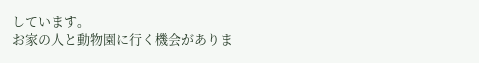しています。
お家の人と動物園に行く機会がありま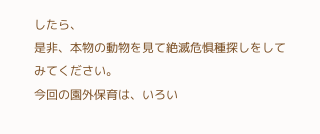したら、
是非、本物の動物を見て絶滅危惧種探しをしてみてください。
今回の園外保育は、いろい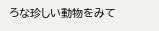ろな珍しい動物をみて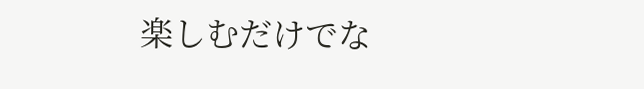楽しむだけでな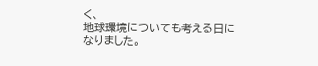く、
地球環境についても考える日になりました。